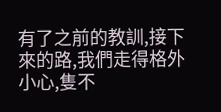有了之前的教訓,接下來的路,我們走得格外小心,隻不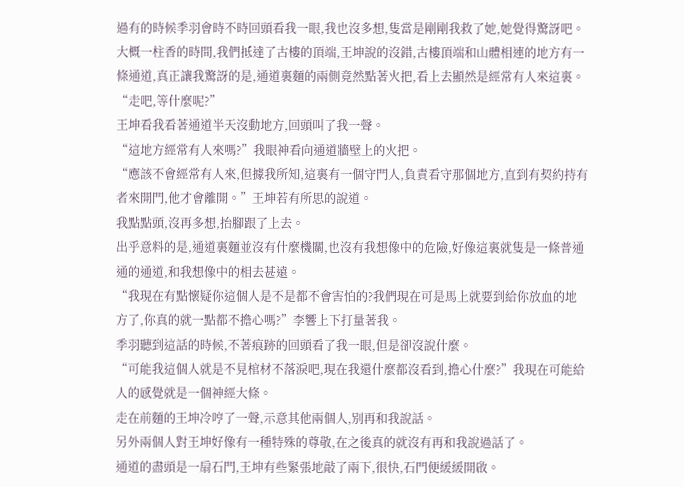過有的時候季羽會時不時回頭看我一眼,我也沒多想,隻當是剛剛我救了她,她覺得驚訝吧。
大概一柱香的時間,我們抵達了古樓的頂端,王坤說的沒錯,古樓頂端和山體相連的地方有一條通道,真正讓我驚訝的是,通道裏麵的兩側竟然點著火把,看上去顯然是經常有人來這裏。
“走吧,等什麼呢?”
王坤看我看著通道半天沒動地方,回頭叫了我一聲。
“這地方經常有人來嗎?”我眼神看向通道牆壁上的火把。
“應該不會經常有人來,但據我所知,這裏有一個守門人,負責看守那個地方,直到有契約持有者來開門,他才會離開。”王坤若有所思的說道。
我點點頭,沒再多想,抬腳跟了上去。
出乎意料的是,通道裏麵並沒有什麼機關,也沒有我想像中的危險,好像這裏就隻是一條普通通的通道,和我想像中的相去甚遠。
“我現在有點懷疑你這個人是不是都不會害怕的?我們現在可是馬上就要到給你放血的地方了,你真的就一點都不擔心嗎?”李響上下打量著我。
季羽聽到這話的時候,不著痕跡的回頭看了我一眼,但是卻沒說什麼。
“可能我這個人就是不見棺材不落淚吧,現在我還什麼都沒看到,擔心什麼?”我現在可能給人的感覺就是一個神經大條。
走在前麵的王坤冷哼了一聲,示意其他兩個人,別再和我說話。
另外兩個人對王坤好像有一種特殊的尊敬,在之後真的就沒有再和我說過話了。
通道的盡頭是一扇石門,王坤有些緊張地敲了兩下,很快,石門便緩緩開啟。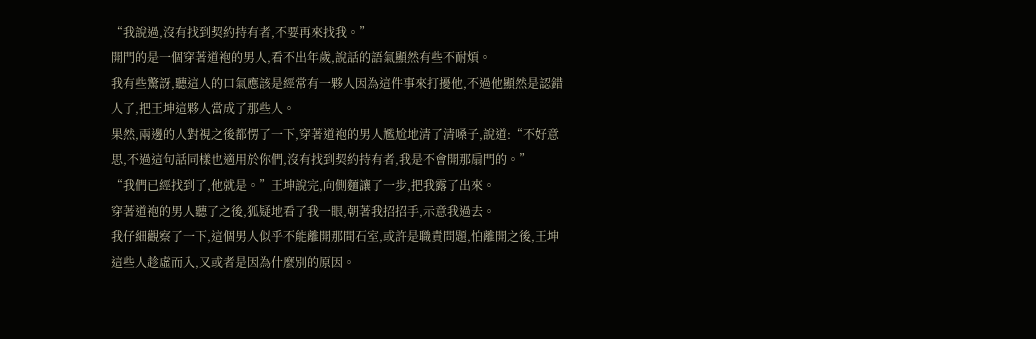“我說過,沒有找到契約持有者,不要再來找我。”
開門的是一個穿著道袍的男人,看不出年歲,說話的語氣顯然有些不耐煩。
我有些驚訝,聽這人的口氣應該是經常有一夥人因為這件事來打擾他,不過他顯然是認錯人了,把王坤這夥人當成了那些人。
果然,兩邊的人對視之後都愣了一下,穿著道袍的男人尷尬地清了清嗓子,說道:“不好意思,不過這句話同樣也適用於你們,沒有找到契約持有者,我是不會開那扇門的。”
“我們已經找到了,他就是。”王坤說完,向側麵讓了一步,把我露了出來。
穿著道袍的男人聽了之後,狐疑地看了我一眼,朝著我招招手,示意我過去。
我仔細觀察了一下,這個男人似乎不能離開那間石室,或許是職責問題,怕離開之後,王坤這些人趁虛而入,又或者是因為什麼別的原因。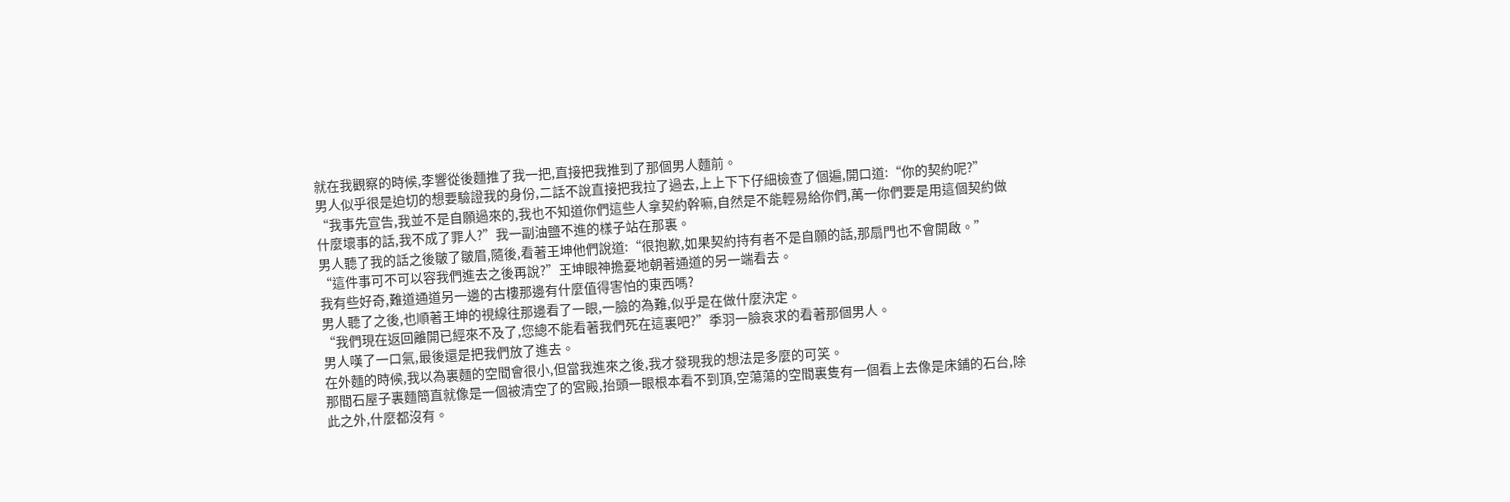就在我觀察的時候,李響從後麵推了我一把,直接把我推到了那個男人麵前。
男人似乎很是迫切的想要驗證我的身份,二話不說直接把我拉了過去,上上下下仔細檢查了個遍,開口道:“你的契約呢?”
“我事先宣告,我並不是自願過來的,我也不知道你們這些人拿契約幹嘛,自然是不能輕易給你們,萬一你們要是用這個契約做什麼壞事的話,我不成了罪人?”我一副油鹽不進的樣子站在那裏。
男人聽了我的話之後皺了皺眉,隨後,看著王坤他們說道:“很抱歉,如果契約持有者不是自願的話,那扇門也不會開啟。”
“這件事可不可以容我們進去之後再說?”王坤眼神擔憂地朝著通道的另一端看去。
我有些好奇,難道通道另一邊的古樓那邊有什麼值得害怕的東西嗎?
男人聽了之後,也順著王坤的視線往那邊看了一眼,一臉的為難,似乎是在做什麼決定。
“我們現在返回離開已經來不及了,您總不能看著我們死在這裏吧?”季羽一臉哀求的看著那個男人。
男人嘆了一口氣,最後還是把我們放了進去。
在外麵的時候,我以為裏麵的空間會很小,但當我進來之後,我才發現我的想法是多麼的可笑。
那間石屋子裏麵簡直就像是一個被清空了的宮殿,抬頭一眼根本看不到頂,空蕩蕩的空間裏隻有一個看上去像是床鋪的石台,除此之外,什麼都沒有。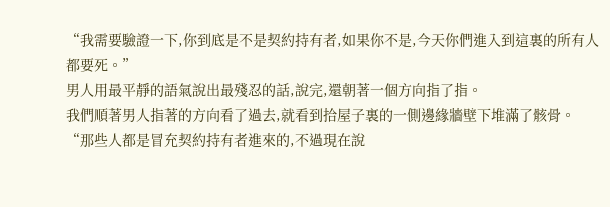“我需要驗證一下,你到底是不是契約持有者,如果你不是,今天你們進入到這裏的所有人都要死。”
男人用最平靜的語氣說出最殘忍的話,說完,還朝著一個方向指了指。
我們順著男人指著的方向看了過去,就看到拾屋子裏的一側邊緣牆壁下堆滿了骸骨。
“那些人都是冒充契約持有者進來的,不過現在說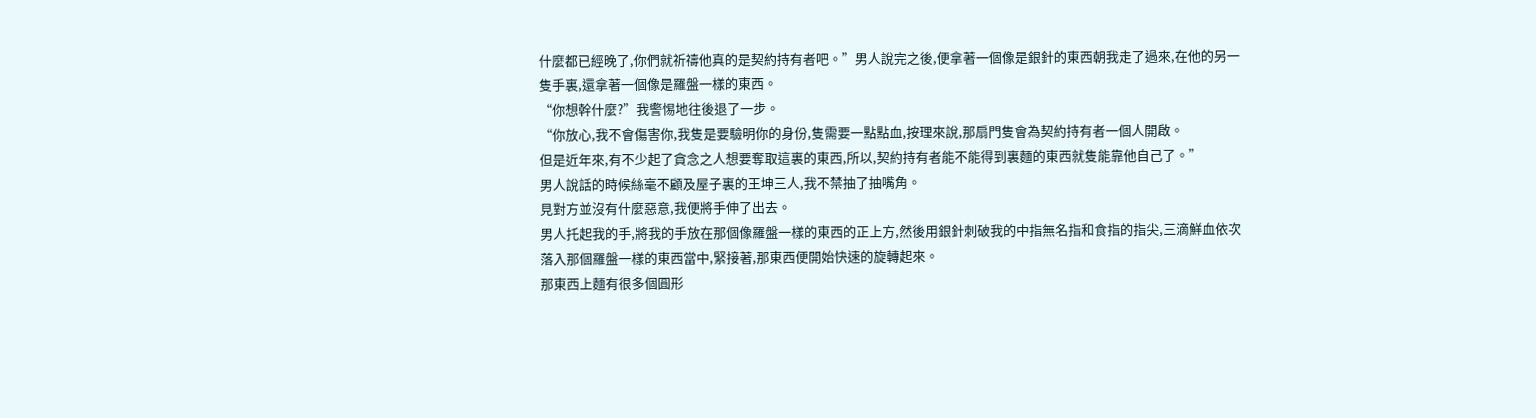什麼都已經晚了,你們就祈禱他真的是契約持有者吧。”男人說完之後,便拿著一個像是銀針的東西朝我走了過來,在他的另一隻手裏,還拿著一個像是羅盤一樣的東西。
“你想幹什麼?”我警惕地往後退了一步。
“你放心,我不會傷害你,我隻是要驗明你的身份,隻需要一點點血,按理來說,那扇門隻會為契約持有者一個人開啟。
但是近年來,有不少起了貪念之人想要奪取這裏的東西,所以,契約持有者能不能得到裏麵的東西就隻能靠他自己了。”
男人說話的時候絲毫不顧及屋子裏的王坤三人,我不禁抽了抽嘴角。
見對方並沒有什麼惡意,我便將手伸了出去。
男人托起我的手,將我的手放在那個像羅盤一樣的東西的正上方,然後用銀針刺破我的中指無名指和食指的指尖,三滴鮮血依次落入那個羅盤一樣的東西當中,緊接著,那東西便開始快速的旋轉起來。
那東西上麵有很多個圓形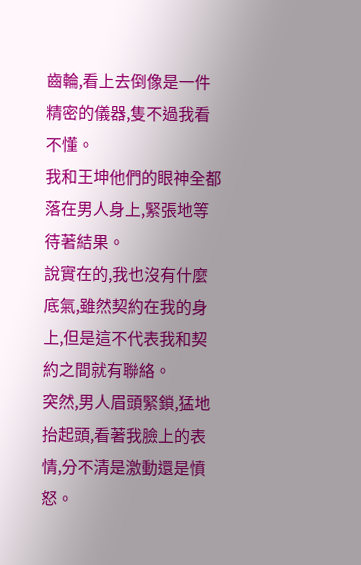齒輪,看上去倒像是一件精密的儀器,隻不過我看不懂。
我和王坤他們的眼神全都落在男人身上,緊張地等待著結果。
說實在的,我也沒有什麼底氣,雖然契約在我的身上,但是這不代表我和契約之間就有聯絡。
突然,男人眉頭緊鎖,猛地抬起頭,看著我臉上的表情,分不清是激動還是憤怒。